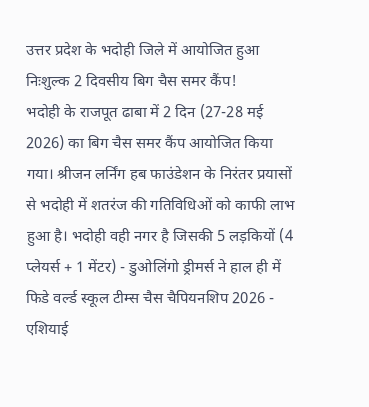उत्तर प्रदेश के भदोही जिले में आयोजित हुआ निःशुल्क 2 दिवसीय बिग चैस समर कैंप!
भदोही के राजपूत ढाबा में 2 दिन (27-28 मई 2026) का बिग चैस समर कैंप आयोजित किया गया। श्रीजन लर्निंग हब फाउंडेशन के निरंतर प्रयासों से भदोही में शतरंज की गतिविधिओं को काफी लाभ हुआ है। भदोही वही नगर है जिसकी 5 लड़कियों (4 प्लेयर्स + 1 मेंटर) - डुओलिंगो ड्रीमर्स ने हाल ही में फिडे वर्ल्ड स्कूल टीम्स चैस चैपियनशिप 2026 - एशियाई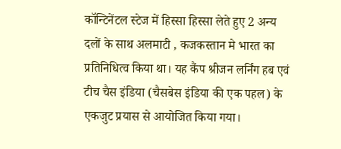कॉन्टिनेंटल स्टेज में हिस्सा हिस्सा लेते हुए 2 अन्य दलों के साथ अलमाटी , कजकस्तान मे भारत का प्रतिनिधित्व किया था। यह कैंप श्रीजन लर्निंग हब एवं टीच चैस इंडिया (चैसबेस इंडिया की एक पहल) के एकजुट प्रयास से आयोजित किया गया।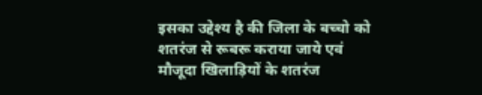इसका उद्देश्य है की जिला के बच्चो को शतरंज से रूबरू कराया जाये एवं मौजूदा खिलाड़ियों के शतरंज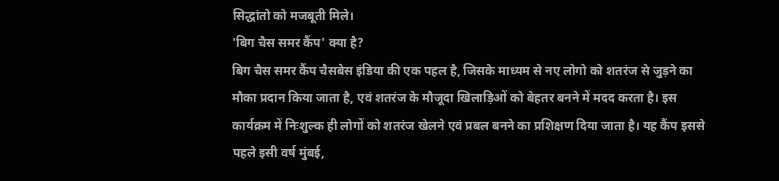सिद्धांतो को मजबूती मिले।
'बिग चैस समर कैंप' क्या है?
बिग चैस समर कैंप चैसबेस इंडिया की एक पहल है, जिसके माध्यम से नए लोगो को शतरंज से जुड़ने का मौका प्रदान किया जाता है, एवं शतरंज के मौजूदा खिलाड़िओं को बेहतर बनने में मदद करता है। इस कार्यक्रम में निःशुल्क ही लोगों को शतरंज खेलने एवं प्रबल बनने का प्रशिक्षण दिया जाता है। यह कैंप इससे पहले इसी वर्ष मुंबई,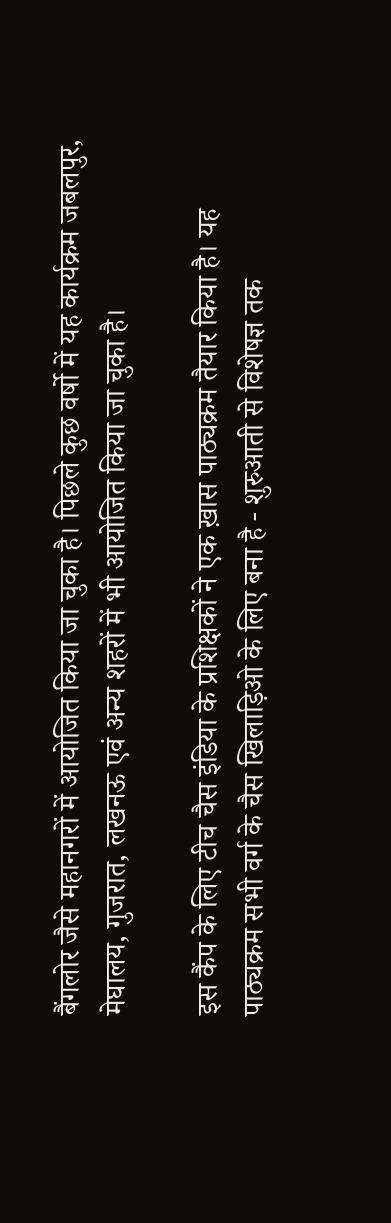बैंगलोर जैसे महानगरों में आयोजित किया जा चुका है। पिछले कुछ वर्षो में यह कार्यक्रम जबलपुर, मेघालय, गुजरात, लखनऊ एवं अन्य शहरों में भी आयोजित किया जा चुका है।

इस कैंप के लिए टीच चैस इंडिया के प्रशिक्षकों ने एक ख़ास पाठ्यक्रम तैयार किया है। यह पाठ्यक्रम सभी वर्ग के चैस खिलाड़िओ के लिए बना है - शुरुआती से विशेषज्ञ तक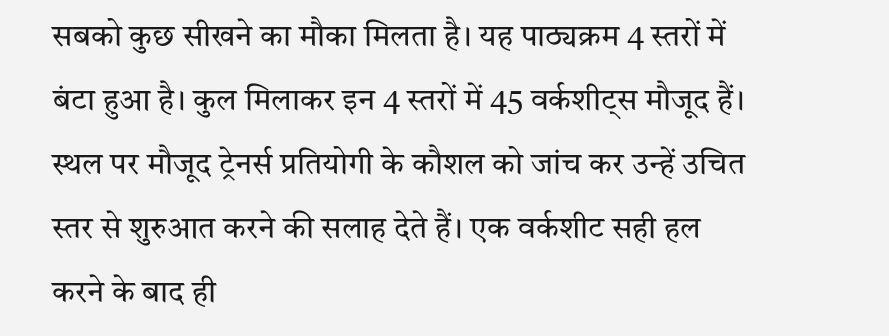सबको कुछ सीखने का मौका मिलता है। यह पाठ्यक्रम 4 स्तरों में बंटा हुआ है। कुल मिलाकर इन 4 स्तरों में 45 वर्कशीट्स मौजूद हैं। स्थल पर मौजूद ट्रेनर्स प्रतियोगी के कौशल को जांच कर उन्हें उचित स्तर से शुरुआत करने की सलाह देते हैं। एक वर्कशीट सही हल करने के बाद ही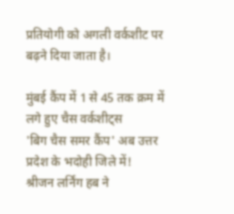प्रतियोगी को अगली वर्कशीट पर बढ़ने दिया जाता है।

मुंबई कैंप में 1 से 45 तक क्रम में लगे हुए चैस वर्कशीट्स
'बिग चैस समर कैंप' अब उत्तर प्रदेश के भदोही जिले में!
श्रीजन लर्निंग हब ने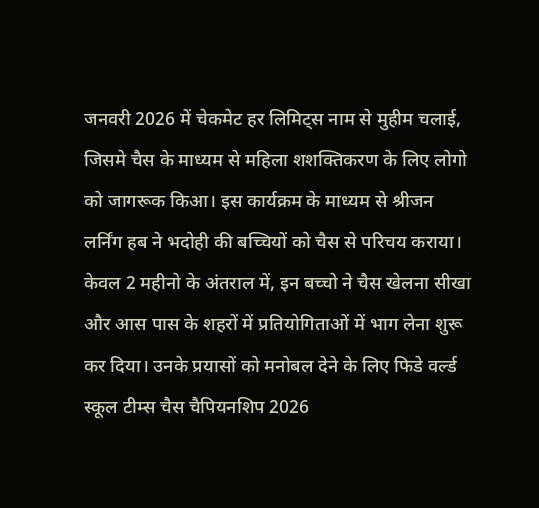जनवरी 2026 में चेकमेट हर लिमिट्स नाम से मुहीम चलाई, जिसमे चैस के माध्यम से महिला शशक्तिकरण के लिए लोगो को जागरूक किआ। इस कार्यक्रम के माध्यम से श्रीजन लर्निंग हब ने भदोही की बच्चियों को चैस से परिचय कराया।
केवल 2 महीनो के अंतराल में, इन बच्चो ने चैस खेलना सीखा और आस पास के शहरों में प्रतियोगिताओं में भाग लेना शुरू कर दिया। उनके प्रयासों को मनोबल देने के लिए फिडे वर्ल्ड स्कूल टीम्स चैस चैपियनशिप 2026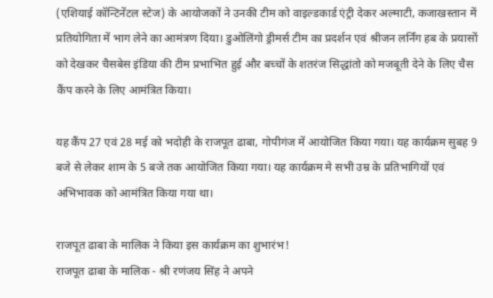(एशियाई कॉन्टिनेंटल स्टेज) के आयोजकों ने उनकी टीम को वाइल्डकार्ड एंट्री देकर अल्माटी, कजाखस्तान में प्रतियोगिता में भाग लेने का आमंत्रण दिया। डुओलिंगो ड्रीमर्स टीम का प्रदर्शन एवं श्रीजन लर्निंग हब के प्रयासों को देखकर चैसबेस इंडिया की टीम प्रभाभित हुई और बच्चों के शतरंज सिद्धांतो को मजबूती देने के लिए चैस कैंप करने के लिए आमंत्रित किया।

यह कैंप 27 एवं 28 मई को भदोही के राजपूत ढाबा, गोपीगंज में आयोजित किया गया। यह कार्यक्रम सुबह 9 बजे से लेकर शाम के 5 बजे तक आयोजित किया गया। यह कार्यक्रम मे सभी उम्र के प्रतिभागियों एवं अभिभावक को आमंत्रित किया गया था।

राजपूत ढाबा के मालिक ने किया इस कार्यक्रम का शुभारंभ!
राजपूत ढाबा के मालिक - श्री रणंजय सिंह ने अपने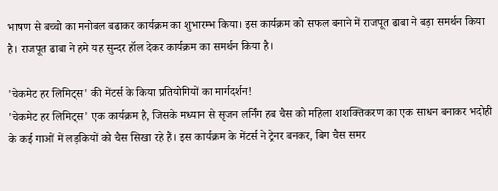भाषण से बच्चो का मनोबल बढाकर कार्यक्रम का शुभारम्भ किया। इस कार्यक्रम को सफल बनाने में राजपूत ढाबा ने बड़ा समर्थन किया है। राजपूत ढाबा ने हमे यह सुन्दर हॉल देकर कार्यक्रम का समर्थन किया है।

'चेकमेट हर लिमिट्स' की मेंटर्स के किया प्रतियोगियों का मार्गदर्शन!
'चेकमेट हर लिमिट्स' एक कार्यक्रम है, जिसके मध्यान से सृजन लर्निंग हब चैस को महिला शशक्तिकरण का एक साधन बनाकर भदोही के कई गाओं में लड़कियों को चैस सिखा रहे हैं। इस कार्यक्रम के मेंटर्स ने ट्रेनर बनकर, बिग चैस समर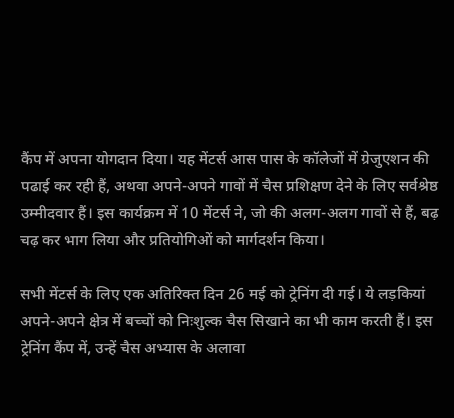कैंप में अपना योगदान दिया। यह मेंटर्स आस पास के कॉलेजों में ग्रेजुएशन की पढाई कर रही हैं, अथवा अपने-अपने गावों में चैस प्रशिक्षण देने के लिए सर्वश्रेष्ठ उम्मीदवार हैं। इस कार्यक्रम में 10 मेंटर्स ने, जो की अलग-अलग गावों से हैं, बढ़ चढ़ कर भाग लिया और प्रतियोगिओं को मार्गदर्शन किया।

सभी मेंटर्स के लिए एक अतिरिक्त दिन 26 मई को ट्रेनिंग दी गई। ये लड़कियां अपने-अपने क्षेत्र में बच्चों को निःशुल्क चैस सिखाने का भी काम करती हैं। इस ट्रेनिंग कैंप में, उन्हें चैस अभ्यास के अलावा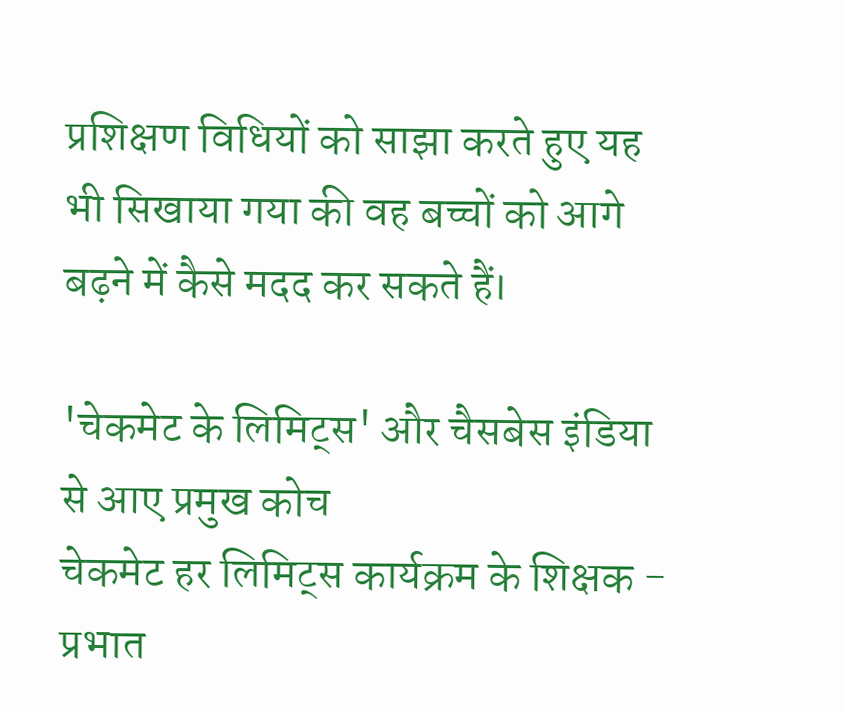प्रशिक्षण विधियों को साझा करते हुए यह भी सिखाया गया की वह बच्चों को आगे बढ़ने में कैसे मदद कर सकते हैं।

'चेकमेट के लिमिट्स' और चैसबेस इंडिया से आए प्रमुख कोच
चेकमेट हर लिमिट्स कार्यक्रम के शिक्षक - प्रभात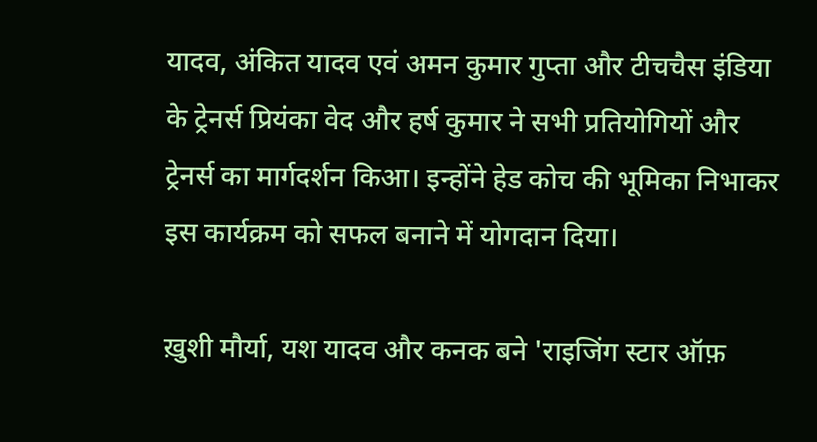यादव, अंकित यादव एवं अमन कुमार गुप्ता और टीचचैस इंडिया के ट्रेनर्स प्रियंका वेद और हर्ष कुमार ने सभी प्रतियोगियों और ट्रेनर्स का मार्गदर्शन किआ। इन्होंने हेड कोच की भूमिका निभाकर इस कार्यक्रम को सफल बनाने में योगदान दिया।

ख़ुशी मौर्या, यश यादव और कनक बने 'राइजिंग स्टार ऑफ़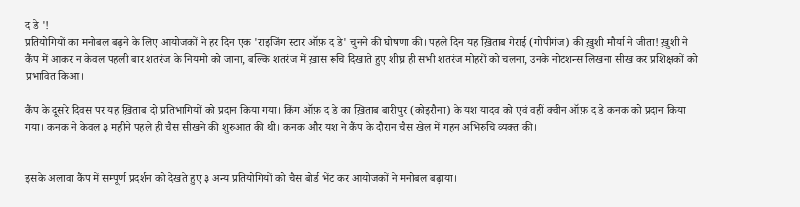द डे '!
प्रतियोगियों का मनोबल बढ़ने के लिए आयोजकों ने हर दिन एक 'राइजिंग स्टार ऑफ़ द डे' चुनने की घोषणा की। पहले दिन यह ख़िताब गेराई (गोपीगंज) की ख़ुशी मौर्या ने जीता! ख़ुशी ने कैंप में आकर न केवल पहली बार शतरंज के नियमो को जाना, बल्कि शतरंज में ख़ास रूचि दिखाते हुए शीघ्र ही सभी शतरंज मोहरों को चलना, उनके नोटशन्स लिखना सीख कर प्रशिक्षकों को प्रभावित किआ।

कैंप के दूसरे दिवस पर यह ख़िताब दो प्रतिभागियों को प्रदान किया गया। किंग ऑफ़ द डे का ख़िताब बारीपुर (कोइरौना) के यश यादव को एवं वहीं क्वीन ऑफ़ द डे कनक को प्रदान किया गया। कनक ने केवल ३ महीने पहले ही चैस सीखने की शुरुआत की थी। कनक और यश ने कैंप के दौरान चैस खेल में गहन अभिरुचि व्यक्त की।


इसके अलावा कैंप में सम्पूर्ण प्रदर्शन को देखते हुए ३ अन्य प्रतियोगियों को चैस बोर्ड भेंट कर आयोजकों ने मनोबल बढ़ाया।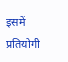इसमें प्रतियोगी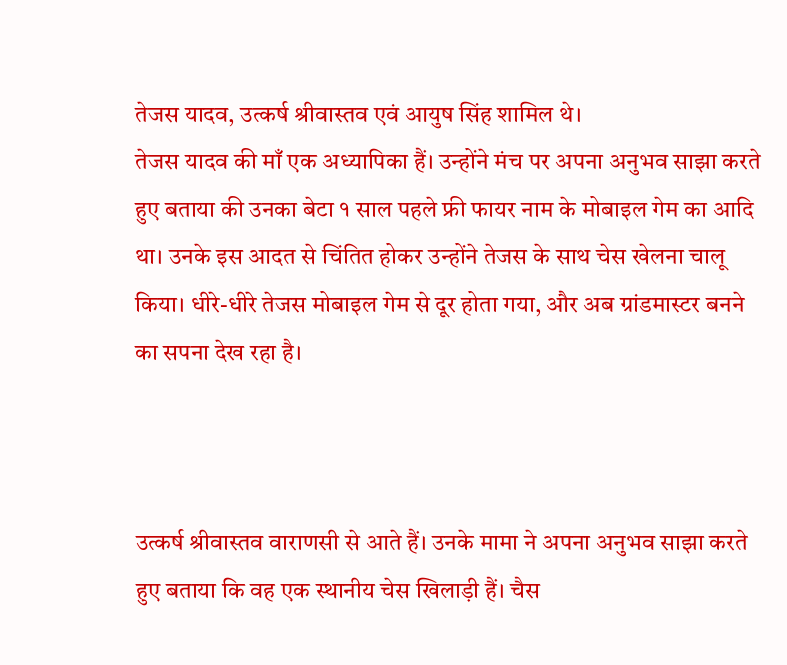तेजस यादव, उत्कर्ष श्रीवास्तव एवं आयुष सिंह शामिल थे।
तेजस यादव की माँ एक अध्यापिका हैं। उन्होंने मंच पर अपना अनुभव साझा करते हुए बताया की उनका बेटा १ साल पहले फ्री फायर नाम के मोबाइल गेम का आदि था। उनके इस आदत से चिंतित होकर उन्होंने तेजस के साथ चेस खेलना चालू किया। धीरे-धीरे तेजस मोबाइल गेम से दूर होता गया, और अब ग्रांडमास्टर बनने का सपना देख रहा है।



उत्कर्ष श्रीवास्तव वाराणसी से आते हैं। उनके मामा ने अपना अनुभव साझा करते हुए बताया कि वह एक स्थानीय चेस खिलाड़ी हैं। चैस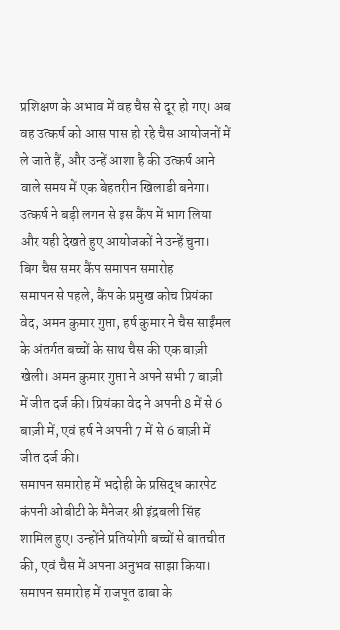प्रशिक्षण के अभाव में वह चैस से दूर हो गए। अब वह उत्कर्ष को आस पास हो रहे चैस आयोजनों में ले जाते हैं, और उन्हें आशा है की उत्कर्ष आने वाले समय में एक बेहतरीन खिलाडी बनेगा। उत्कर्ष ने बड़ी लगन से इस कैंप में भाग लिया और यही देखते हुए आयोजकों ने उन्हें चुना।
बिग चैस समर कैंप समापन समारोह
समापन से पहले, कैंप के प्रमुख कोच प्रियंका वेद, अमन कुमार गुप्ता, हर्ष कुमार ने चैस साईंमल के अंतर्गत बच्चों के साथ चैस की एक बाज़ी खेली। अमन कुमार गुप्ता ने अपने सभी 7 बाज़ी में जीत दर्ज की। प्रियंका वेद ने अपनी 8 में से 6 बाज़ी में, एवं हर्ष ने अपनी 7 में से 6 बाज़ी में जीत दर्ज की।
समापन समारोह में भदोही के प्रसिद्ध कारपेट कंपनी ओबीटी के मैनेजर श्री इंद्रबली सिंह शामिल हुए। उन्होंने प्रतियोगी बच्चों से बातचीत की, एवं चैस में अपना अनुभव साझा किया। समापन समारोह में राजपूत ढाबा के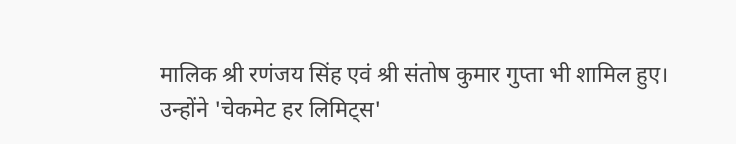मालिक श्री रणंजय सिंह एवं श्री संतोष कुमार गुप्ता भी शामिल हुए।
उन्होंने 'चेकमेट हर लिमिट्स'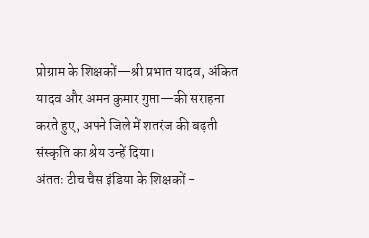प्रोग्राम के शिक्षकों—श्री प्रभात यादव, अंकित यादव और अमन कुमार गुप्ता—की सराहना करते हुए, अपने जिले में शतरंज की बढ़ती संस्कृति का श्रेय उन्हें दिया।
अंततः टीच चैस इंडिया के शिक्षकों -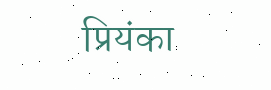प्रियंका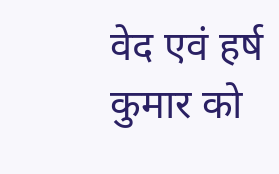वेद एवं हर्ष कुमार को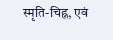स्मृति-चिह्न, एवं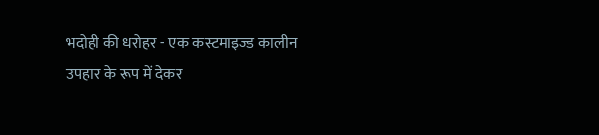भदोही की धरोहर - एक कस्टमाइज्ड कालीन उपहार के रूप में देकर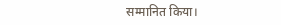सम्मानित किया।